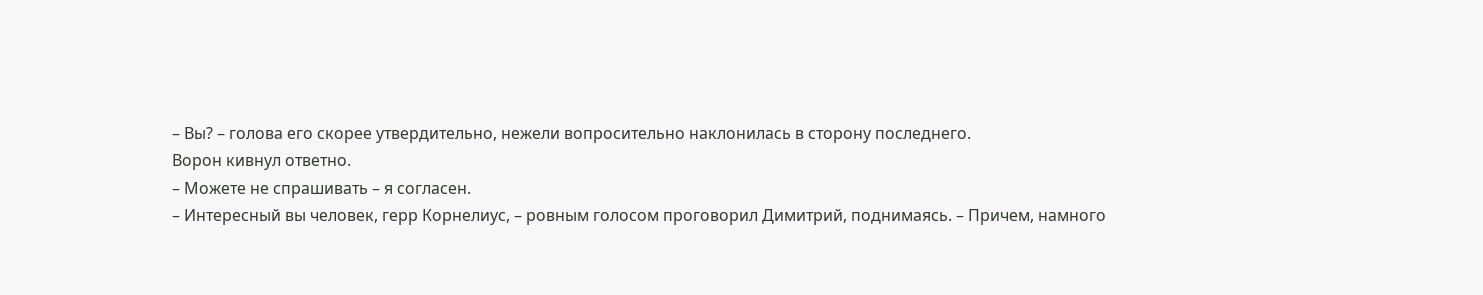– Вы? – голова его скорее утвердительно, нежели вопросительно наклонилась в сторону последнего.
Ворон кивнул ответно.
– Можете не спрашивать – я согласен.
– Интересный вы человек, герр Корнелиус, – ровным голосом проговорил Димитрий, поднимаясь. – Причем, намного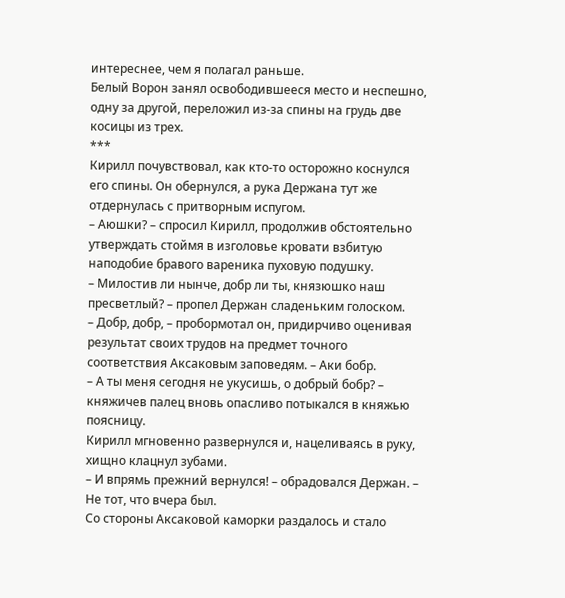интереснее, чем я полагал раньше.
Белый Ворон занял освободившееся место и неспешно, одну за другой, переложил из-за спины на грудь две косицы из трех.
***
Кирилл почувствовал, как кто-то осторожно коснулся его спины. Он обернулся, а рука Держана тут же отдернулась с притворным испугом.
– Аюшки? – спросил Кирилл, продолжив обстоятельно утверждать стоймя в изголовье кровати взбитую наподобие бравого вареника пуховую подушку.
– Милостив ли нынче, добр ли ты, князюшко наш пресветлый? – пропел Держан сладеньким голоском.
– Добр, добр, – пробормотал он, придирчиво оценивая результат своих трудов на предмет точного соответствия Аксаковым заповедям. – Аки бобр.
– А ты меня сегодня не укусишь, о добрый бобр? – княжичев палец вновь опасливо потыкался в княжью поясницу.
Кирилл мгновенно развернулся и, нацеливаясь в руку, хищно клацнул зубами.
– И впрямь прежний вернулся! – обрадовался Держан. – Не тот, что вчера был.
Со стороны Аксаковой каморки раздалось и стало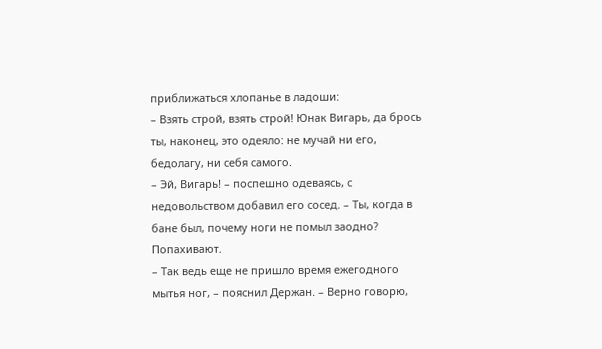приближаться хлопанье в ладоши:
– Взять строй, взять строй! Юнак Вигарь, да брось ты, наконец, это одеяло: не мучай ни его, бедолагу, ни себя самого.
– Эй, Вигарь! – поспешно одеваясь, с недовольством добавил его сосед. – Ты, когда в бане был, почему ноги не помыл заодно? Попахивают.
– Так ведь еще не пришло время ежегодного мытья ног, – пояснил Держан. – Верно говорю,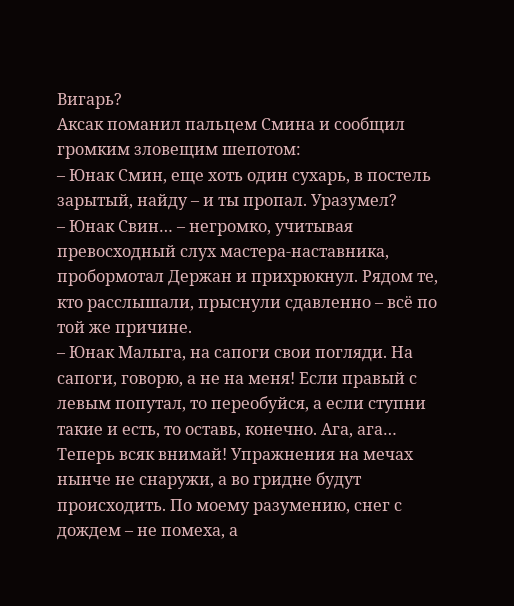Вигарь?
Аксак поманил пальцем Смина и сообщил громким зловещим шепотом:
– Юнак Смин, еще хоть один сухарь, в постель зарытый, найду – и ты пропал. Уразумел?
– Юнак Свин… – негромко, учитывая превосходный слух мастера-наставника, пробормотал Держан и прихрюкнул. Рядом те, кто расслышали, прыснули сдавленно – всё по той же причине.
– Юнак Малыга, на сапоги свои погляди. На сапоги, говорю, а не на меня! Если правый с левым попутал, то переобуйся, а если ступни такие и есть, то оставь, конечно. Ага, ага… Теперь всяк внимай! Упражнения на мечах нынче не снаружи, а во гридне будут происходить. По моему разумению, снег с дождем – не помеха, а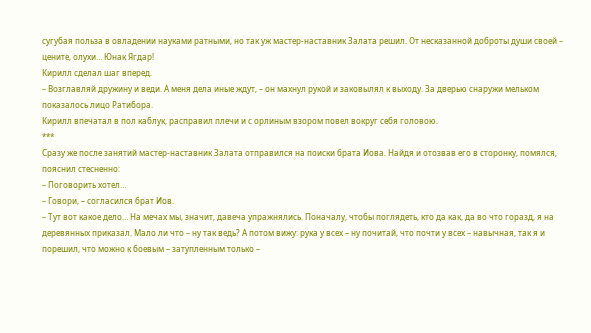сугубая польза в овладении науками ратными, но так уж мастер-наставник Залата решил. От несказанной доброты души своей – цените, олухи… Юнак Ягдар!
Кирилл сделал шаг вперед.
– Возглавляй дружину и веди. А меня дела иные ждут, – он махнул рукой и заковылял к выходу. За дверью снаружи мельком показалось лицо Ратибора.
Кирилл впечатал в пол каблук, расправил плечи и с орлиным взором повел вокруг себя головою.
***
Сразу же после занятий мастер-наставник Залата отправился на поиски брата Иова. Найдя и отозвав его в сторонку, помялся, пояснил стесненно:
– Поговорить хотел…
– Говори, – согласился брат Иов.
– Тут вот какое дело… На мечах мы, значит, давеча упражнялись. Поначалу, чтобы поглядеть, кто да как, да во что горазд, я на деревянных приказал. Мало ли что – ну так ведь? А потом вижу: рука у всех – ну почитай, что почти у всех – навычная, так я и порешил, что можно к боевым – затупленным только –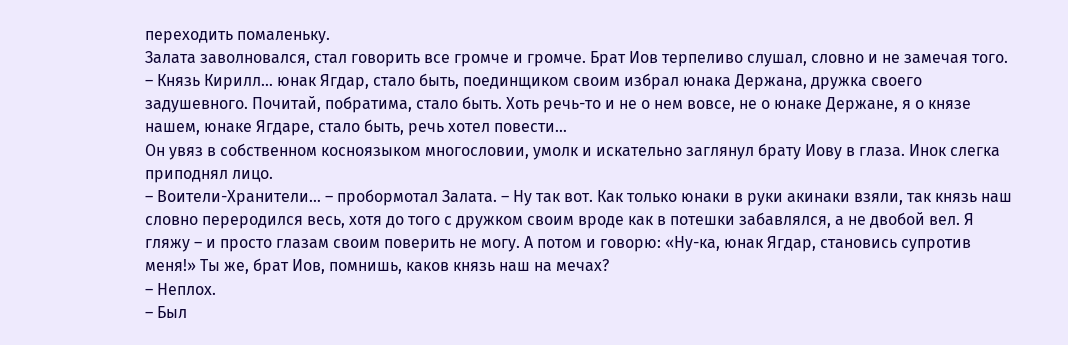переходить помаленьку.
Залата заволновался, стал говорить все громче и громче. Брат Иов терпеливо слушал, словно и не замечая того.
– Князь Кирилл… юнак Ягдар, стало быть, поединщиком своим избрал юнака Держана, дружка своего задушевного. Почитай, побратима, стало быть. Хоть речь-то и не о нем вовсе, не о юнаке Держане, я о князе нашем, юнаке Ягдаре, стало быть, речь хотел повести…
Он увяз в собственном косноязыком многословии, умолк и искательно заглянул брату Иову в глаза. Инок слегка приподнял лицо.
– Воители-Хранители… – пробормотал Залата. – Ну так вот. Как только юнаки в руки акинаки взяли, так князь наш словно переродился весь, хотя до того с дружком своим вроде как в потешки забавлялся, а не двобой вел. Я гляжу – и просто глазам своим поверить не могу. А потом и говорю: «Ну-ка, юнак Ягдар, становись супротив меня!» Ты же, брат Иов, помнишь, каков князь наш на мечах?
– Неплох.
– Был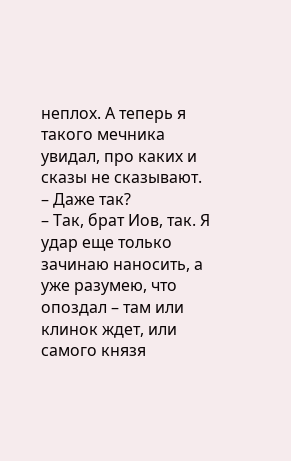неплох. А теперь я такого мечника увидал, про каких и сказы не сказывают.
– Даже так?
– Так, брат Иов, так. Я удар еще только зачинаю наносить, а уже разумею, что опоздал – там или клинок ждет, или самого князя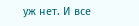уж нет. И все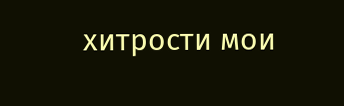хитрости мои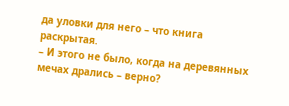да уловки для него – что книга раскрытая.
– И этого не было, когда на деревянных мечах дрались – верно?